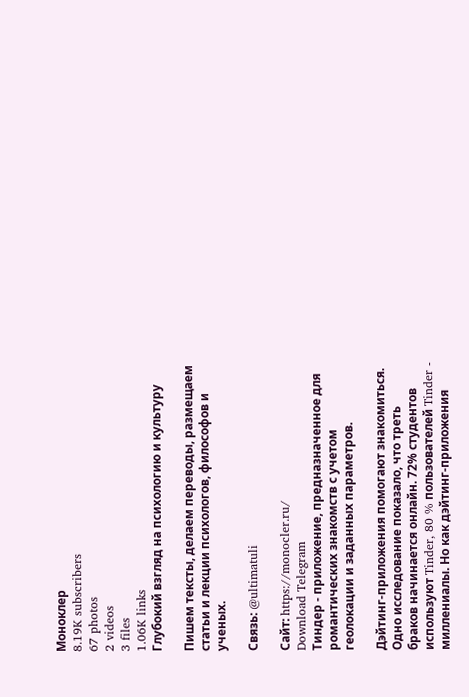Моноклер
8.19K subscribers
67 photos
2 videos
3 files
1.06K links
Глубокий взгляд на психологию и культуру

Пишем тексты, делаем переводы, размещаем статьи и лекции психологов, философов и ученых.

Связь: @ultimatuli

Сайт: https://monocler.ru/
Download Telegram
Тиндер - приложение, предназначенное для романтических знакомств с учетом геолокации и заданных параметров.

Дэйтинг-приложения помогают знакомиться. Одно исследование показало, что треть браков начинается онлайн. 72% студентов используют Tinder, 80 % пользователей Tinder - миллениалы. Но как дэйтинг-приложения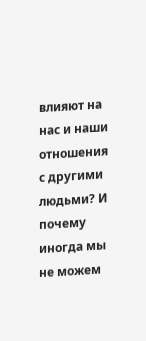влияют на нас и наши отношения с другими людьми? И почему иногда мы не можем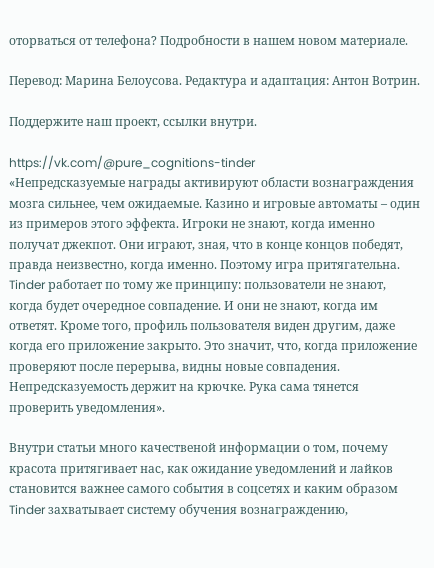оторваться от телефона? Подробности в нашем новом материале.

Перевод: Марина Белоусова. Редактура и адаптация: Антон Вотрин.

Поддержите наш проект, ссылки внутри.

https://vk.com/@pure_cognitions-tinder
«Непредсказуемые награды активируют области вознаграждения мозга сильнее, чем ожидаемые. Казино и игровые автоматы – один из примеров этого эффекта. Игроки не знают, когда именно получат джекпот. Они играют, зная, что в конце концов победят, правда неизвестно, когда именно. Поэтому игра притягательна. Tinder работает по тому же принципу: пользователи не знают, когда будет очередное совпадение. И они не знают, когда им ответят. Кроме того, профиль пользователя виден другим, даже когда его приложение закрыто. Это значит, что, когда приложение проверяют после перерыва, видны новые совпадения. Непредсказуемость держит на крючке. Рука сама тянется проверить уведомления».

Внутри статьи много качественой информации о том, почему красота притягивает нас, как ожидание уведомлений и лайков становится важнее самого события в соцсетях и каким образом Tinder захватывает систему обучения вознаграждению,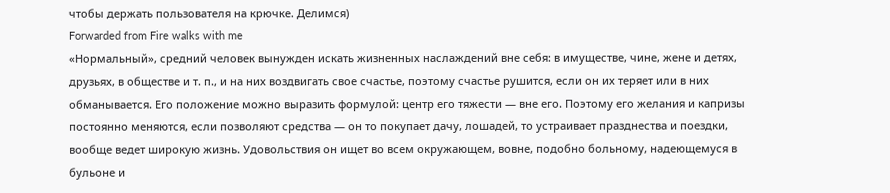чтобы держать пользователя на крючке. Делимся)
Forwarded from Fire walks with me
«Нормальный», средний человек вынужден искать жизненных наслаждений вне себя: в имуществе, чине, жене и детях, друзьях, в обществе и т. п., и на них воздвигать свое счастье, поэтому счастье рушится, если он их теряет или в них обманывается. Его положение можно выразить формулой: центр его тяжести — вне его. Поэтому его желания и капризы постоянно меняются, если позволяют средства — он то покупает дачу, лошадей, то устраивает празднества и поездки, вообще ведет широкую жизнь. Удовольствия он ищет во всем окружающем, вовне, подобно больному, надеющемуся в бульоне и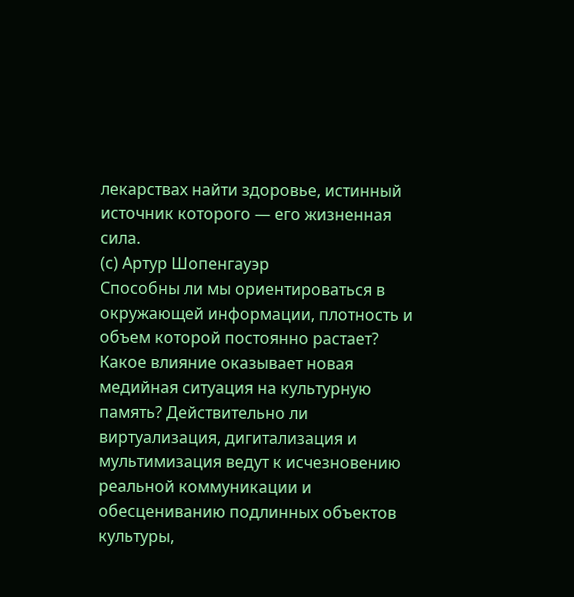лекарствах найти здоровье, истинный источник которого — его жизненная сила.
(с) Артур Шопенгауэр
Способны ли мы ориентироваться в окружающей информации, плотность и объем которой постоянно растает? Какое влияние оказывает новая медийная ситуация на культурную память? Действительно ли виртуализация, дигитализация и мультимизация ведут к исчезновению реальной коммуникации и обесцениванию подлинных объектов культуры,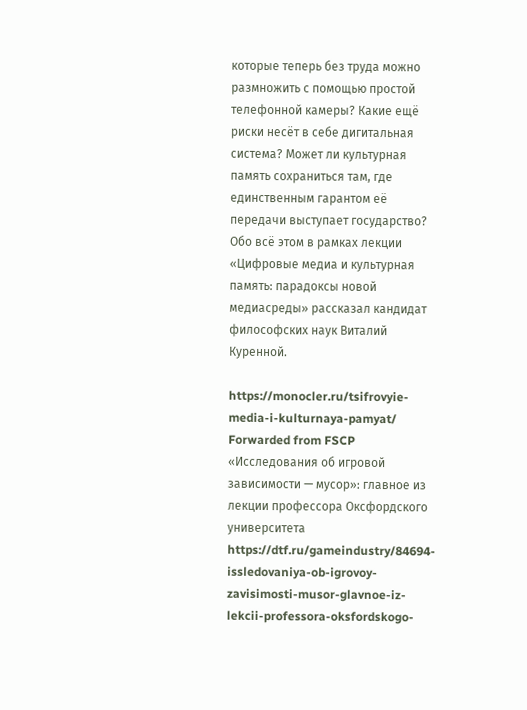которые теперь без труда можно размножить с помощью простой телефонной камеры? Какие ещё риски несёт в себе дигитальная система? Может ли культурная память сохраниться там, где единственным гарантом её передачи выступает государство? Обо всё этом в рамках лекции «Цифровые медиа и культурная память: парадоксы новой медиасреды» рассказал кандидат философских наук Виталий Куренной.

https://monocler.ru/tsifrovyie-media-i-kulturnaya-pamyat/
Forwarded from FSCP
«Исследования об игровой зависимости — мусор»: главное из лекции профессора Оксфордского университета
https://dtf.ru/gameindustry/84694-issledovaniya-ob-igrovoy-zavisimosti-musor-glavnoe-iz-lekcii-professora-oksfordskogo-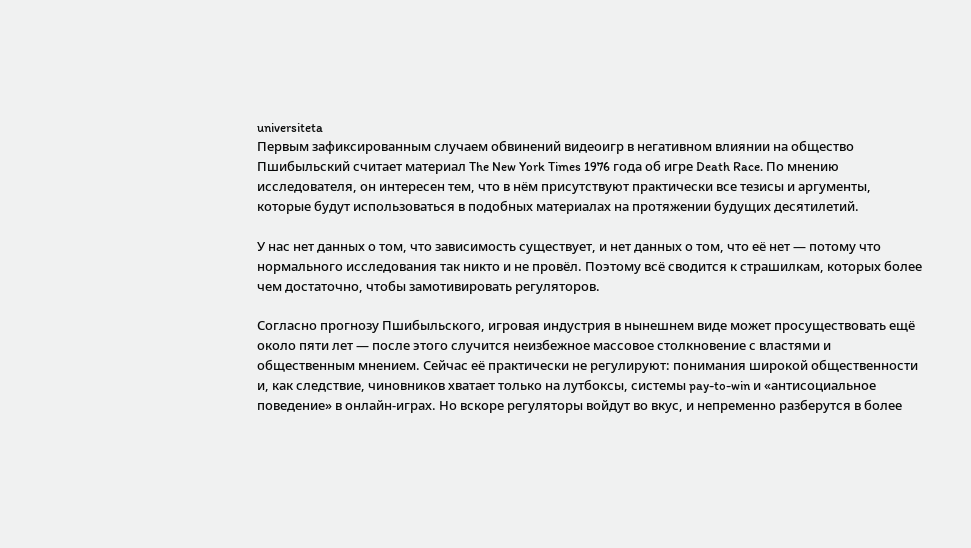universiteta
Первым зафиксированным случаем обвинений видеоигр в негативном влиянии на общество Пшибыльский считает материал The New York Times 1976 года об игре Death Race. По мнению исследователя, он интересен тем, что в нём присутствуют практически все тезисы и аргументы, которые будут использоваться в подобных материалах на протяжении будущих десятилетий.

У нас нет данных о том, что зависимость существует, и нет данных о том, что её нет — потому что нормального исследования так никто и не провёл. Поэтому всё сводится к страшилкам, которых более чем достаточно, чтобы замотивировать регуляторов.

Согласно прогнозу Пшибыльского, игровая индустрия в нынешнем виде может просуществовать ещё около пяти лет — после этого случится неизбежное массовое столкновение с властями и общественным мнением. Сейчас её практически не регулируют: понимания широкой общественности и, как следствие, чиновников хватает только на лутбоксы, системы pay-to-win и «антисоциальное поведение» в онлайн-играх. Но вскоре регуляторы войдут во вкус, и непременно разберутся в более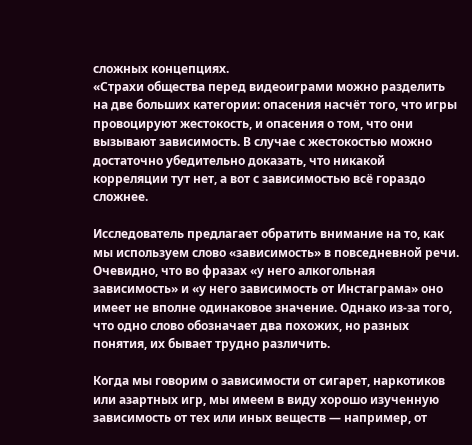сложных концепциях.
«Страхи общества перед видеоиграми можно разделить на две больших категории: опасения насчёт того, что игры провоцируют жестокость, и опасения о том, что они вызывают зависимость. В случае с жестокостью можно достаточно убедительно доказать, что никакой корреляции тут нет, а вот с зависимостью всё гораздо сложнее.

Исследователь предлагает обратить внимание на то, как мы используем слово «зависимость» в повседневной речи. Очевидно, что во фразах «у него алкогольная зависимость» и «у него зависимость от Инстаграма» оно имеет не вполне одинаковое значение. Однако из-за того, что одно слово обозначает два похожих, но разных понятия, их бывает трудно различить.

Когда мы говорим о зависимости от сигарет, наркотиков или азартных игр, мы имеем в виду хорошо изученную зависимость от тех или иных веществ — например, от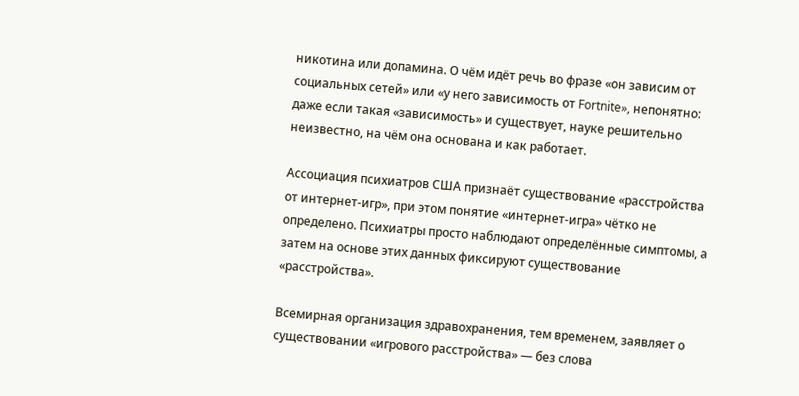никотина или допамина. О чём идёт речь во фразе «он зависим от социальных сетей» или «у него зависимость от Fortnite», непонятно: даже если такая «зависимость» и существует, науке решительно неизвестно, на чём она основана и как работает.

Ассоциация психиатров США признаёт существование «расстройства от интернет-игр», при этом понятие «интернет-игра» чётко не определено. Психиатры просто наблюдают определённые симптомы, а затем на основе этих данных фиксируют существование «расстройства».

Всемирная организация здравохранения, тем временем, заявляет о существовании «игрового расстройства» — без слова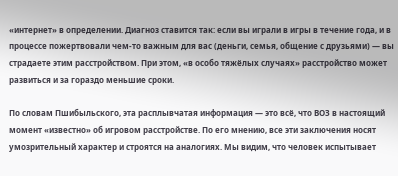«интернет» в определении. Диагноз ставится так: если вы играли в игры в течение года, и в процессе пожертвовали чем-то важным для вас (деньги, семья, общение с друзьями) — вы страдаете этим расстройством. При этом, «в особо тяжёлых случаях» расстройство может развиться и за гораздо меньшие сроки.

По словам Пшибыльского, эта расплывчатая информация — это всё, что ВОЗ в настоящий момент «известно» об игровом расстройстве. По его мнению, все эти заключения носят умозрительный характер и строятся на аналогиях. Мы видим, что человек испытывает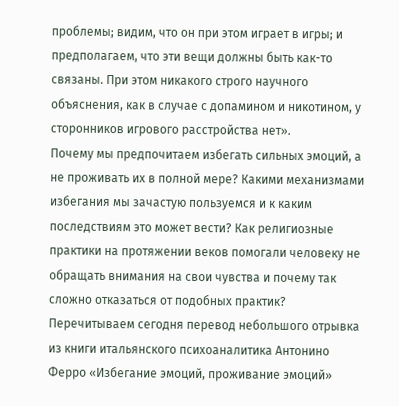проблемы; видим, что он при этом играет в игры; и предполагаем, что эти вещи должны быть как-то связаны. При этом никакого строго научного объяснения, как в случае с допамином и никотином, у сторонников игрового расстройства нет».
Почему мы предпочитаем избегать сильных эмоций, а не проживать их в полной мере? Какими механизмами избегания мы зачастую пользуемся и к каким последствиям это может вести? Как религиозные практики на протяжении веков помогали человеку не обращать внимания на свои чувства и почему так сложно отказаться от подобных практик? Перечитываем сегодня перевод небольшого отрывка из книги итальянского психоаналитика Антонино Ферро «Избегание эмоций, проживание эмоций»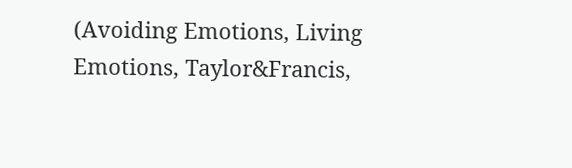(Avoiding Emotions, Living Emotions, Taylor&Francis,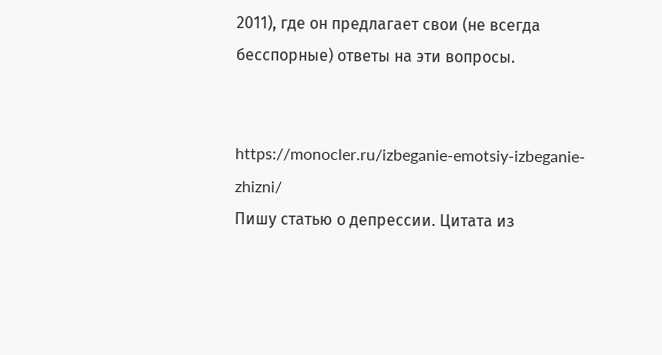2011), где он предлагает свои (не всегда бесспорные) ответы на эти вопросы.


https://monocler.ru/izbeganie-emotsiy-izbeganie-zhizni/
Пишу статью о депрессии. Цитата из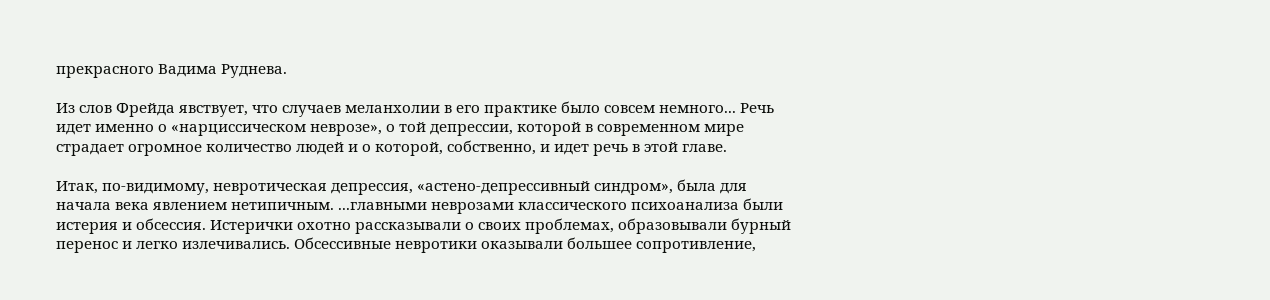прекрасного Вадима Руднева.

Из слов Фрейда явствует, что случаев меланхолии в его практике было совсем немного... Речь идет именно о «нарциссическом неврозе», о той депрессии, которой в современном мире страдает огромное количество людей и о которой, собственно, и идет речь в этой главе.

Итак, по-видимому, невротическая депрессия, «астено-депрессивный синдром», была для начала века явлением нетипичным. ...главными неврозами классического психоанализа были истерия и обсессия. Истерички охотно рассказывали о своих проблемах, образовывали бурный перенос и легко излечивались. Обсессивные невротики оказывали большее сопротивление,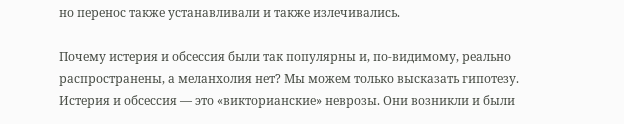но перенос также устанавливали и также излечивались.

Почему истерия и обсессия были так популярны и, по-видимому, реально распространены, а меланхолия нет? Мы можем только высказать гипотезу. Истерия и обсессия — это «викторианские» неврозы. Они возникли и были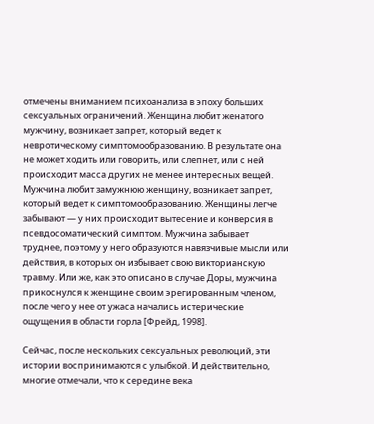отмечены вниманием психоанализа в эпоху больших сексуальных ограничений. Женщина любит женатого мужчину, возникает запрет, который ведет к невротическому симптомообразованию. В результате она не может ходить или говорить, или слепнет, или с ней происходит масса других не менее интересных вещей. Мужчина любит замужнюю женщину, возникает запрет, который ведет к симптомообразованию. Женщины легче забывают — у них происходит вытесение и конверсия в псевдосоматический симптом. Мужчина забывает труднее, поэтому у него образуются навязчивые мысли или действия, в которых он избывает свою викторианскую травму. Или же, как это описано в случае Доры, мужчина прикоснулся к женщине своим эрегированным членом, после чего у нее от ужаса начались истерические ощущения в области горла [Фрейд, 1998].

Сейчас, после нескольких сексуальных революций, эти истории воспринимаются с улыбкой. И действительно, многие отмечали, что к середине века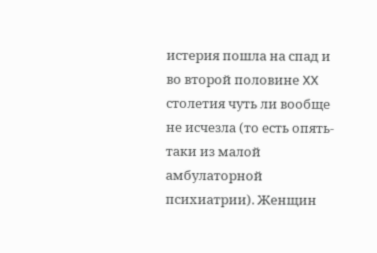истерия пошла на спад и во второй половине XX столетия чуть ли вообще не исчезла (то есть опять-таки из малой амбулаторной психиатрии). Женщин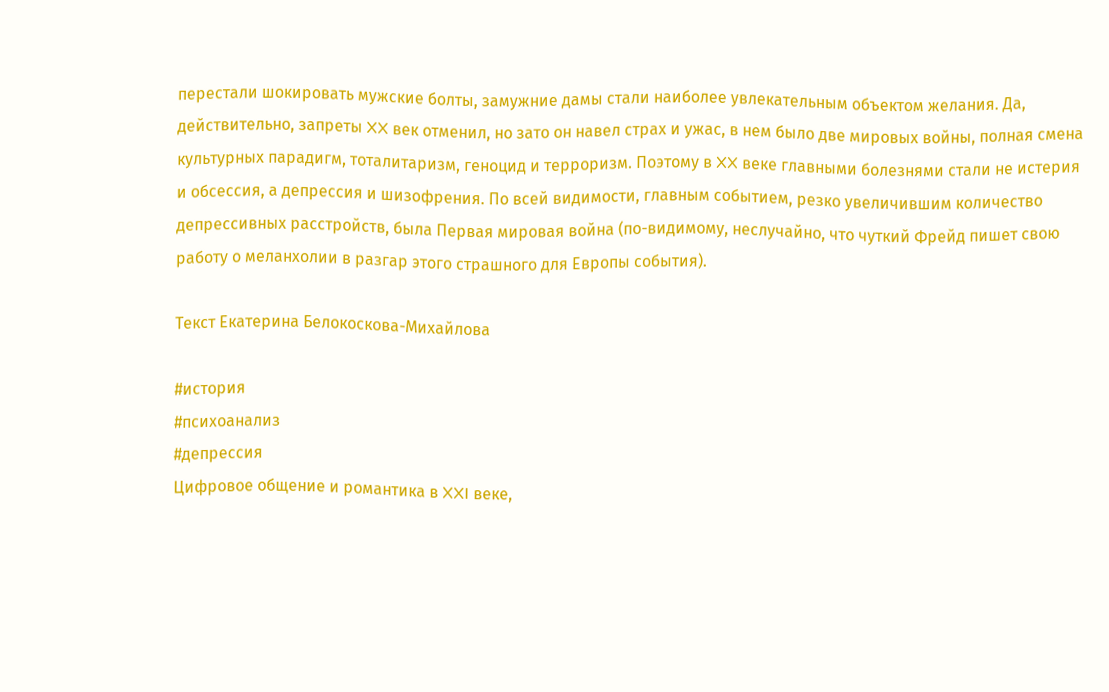перестали шокировать мужские болты, замужние дамы стали наиболее увлекательным объектом желания. Да, действительно, запреты XX век отменил, но зато он навел страх и ужас, в нем было две мировых войны, полная смена культурных парадигм, тоталитаризм, геноцид и терроризм. Поэтому в XX веке главными болезнями стали не истерия и обсессия, а депрессия и шизофрения. По всей видимости, главным событием, резко увеличившим количество депрессивных расстройств, была Первая мировая война (по-видимому, неслучайно, что чуткий Фрейд пишет свою работу о меланхолии в разгар этого страшного для Европы события).

Текст Екатерина Белокоскова-Михайлова

#история
#психоанализ
#депрессия
Цифровое общение и романтика в XXI веке,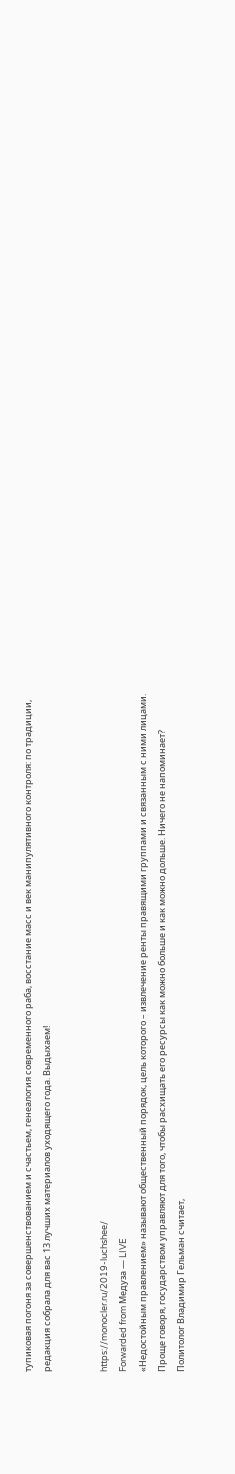тупиковая погоня за совершенствованием и счастьем, генеалогия современного раба, восстание масс и век манипулятивного контроля: по традиции, редакция собрала для вас 13 лучших материалов уходящего года. Выдыхаем!


https://monocler.ru/2019-luchshee/
Forwarded from Медуза — LIVE
«Недостойным правлением» называют общественный порядок, цель которого – извлечение ренты правящими группами и связанным с ними лицами. Проще говоря, государством управляют для того, чтобы расхищать его ресурсы как можно больше и как можно дольше. Ничего не напоминает? Политолог Владимир Гельман считает,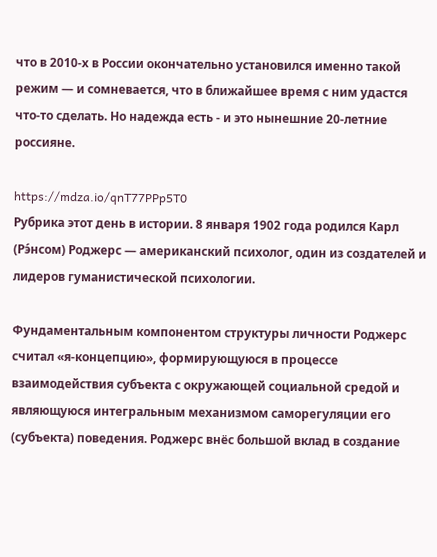что в 2010-х в России окончательно установился именно такой режим — и сомневается, что в ближайшее время с ним удастся что-то сделать. Но надежда есть - и это нынешние 20-летние россияне.

https://mdza.io/qnT77PPp5T0
Рубрика этот день в истории. 8 января 1902 года родился Карл (Рэ́нсом) Роджерс — американский психолог, один из создателей и лидеров гуманистической психологии.

Фундаментальным компонентом структуры личности Роджерс считал «я-концепцию», формирующуюся в процессе взаимодействия субъекта с окружающей социальной средой и являющуюся интегральным механизмом саморегуляции его (субъекта) поведения. Роджерс внёс большой вклад в создание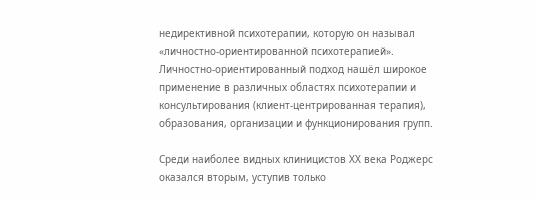недирективной психотерапии, которую он называл «личностно-ориентированной психотерапией». Личностно-ориентированный подход нашёл широкое применение в различных областях психотерапии и консультирования (клиент-центрированная терапия), образования, организации и функционирования групп.

Среди наиболее видных клиницистов ХХ века Роджерс оказался вторым, уступив только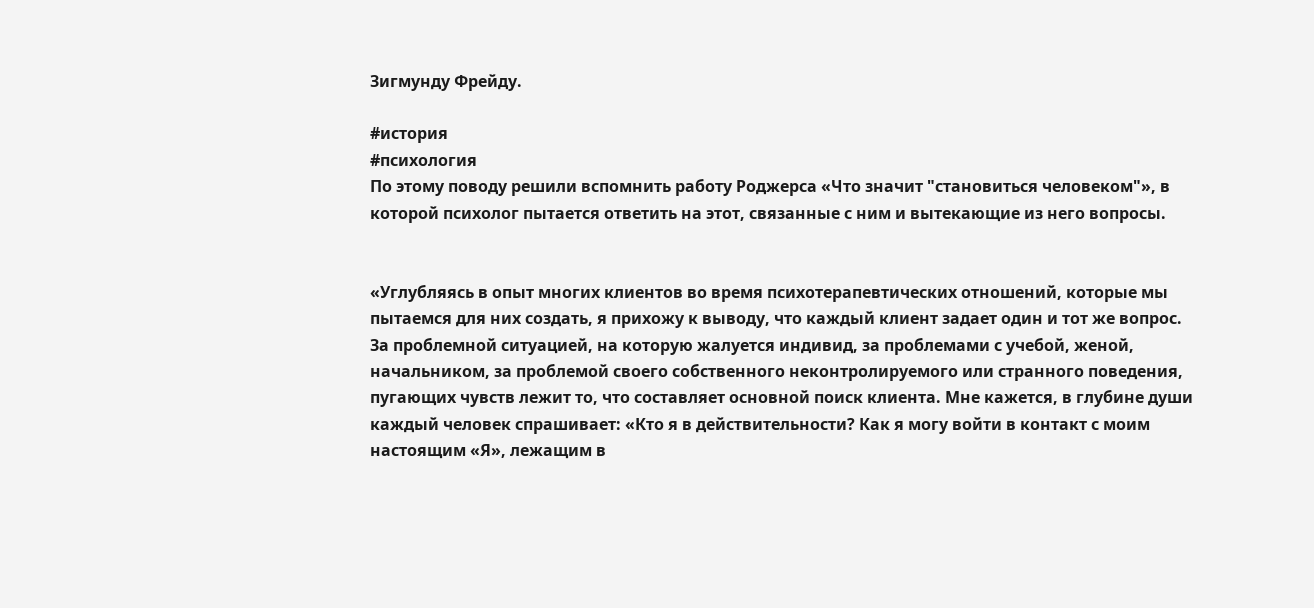Зигмунду Фрейду.

#история
#психология
По этому поводу решили вспомнить работу Роджерса «Что значит "становиться человеком"», в которой психолог пытается ответить на этот, связанные с ним и вытекающие из него вопросы.


«Углубляясь в опыт многих клиентов во время психотерапевтических отношений, которые мы пытаемся для них создать, я прихожу к выводу, что каждый клиент задает один и тот же вопрос. За проблемной ситуацией, на которую жалуется индивид, за проблемами с учебой, женой, начальником, за проблемой своего собственного неконтролируемого или странного поведения, пугающих чувств лежит то, что составляет основной поиск клиента. Мне кажется, в глубине души каждый человек спрашивает: «Кто я в действительности? Как я могу войти в контакт с моим настоящим «Я», лежащим в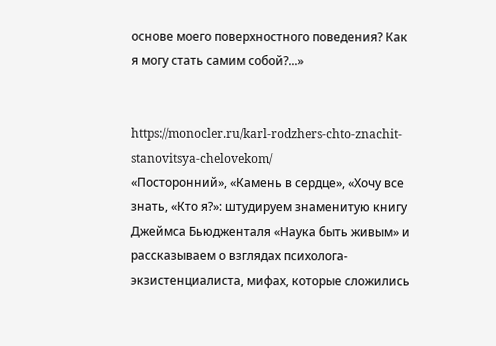основе моего поверхностного поведения? Как я могу стать самим собой?...»


https://monocler.ru/karl-rodzhers-chto-znachit-stanovitsya-chelovekom/
«Посторонний», «Камень в сердце», «Хочу все знать, «Кто я?»: штудируем знаменитую книгу Джеймса Бьюдженталя «Наука быть живым» и рассказываем о взглядах психолога-экзистенциалиста, мифах, которые сложились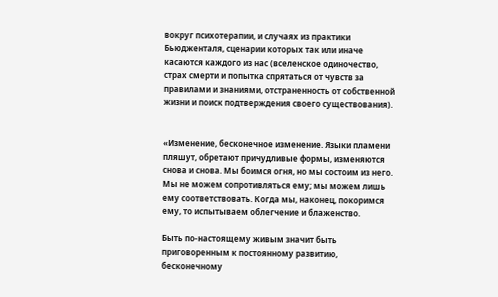вокруг психотерапии, и случаях из практики Бьюдженталя, сценарии которых так или иначе касаются каждого из нас (вселенское одиночество, страх смерти и попытка спрятаться от чувств за правилами и знаниями, отстраненность от собственной жизни и поиск подтверждения своего существования).


«Изменение, бесконечное изменение. Языки пламени пляшут, обретают причудливые формы, изменяются снова и снова. Мы боимся огня, но мы состоим из него. Мы не можем сопротивляться ему; мы можем лишь ему соответствовать. Когда мы, наконец, покоримся ему, то испытываем облегчение и блаженство.

Быть по-настоящему живым значит быть приговоренным к постоянному развитию, бесконечному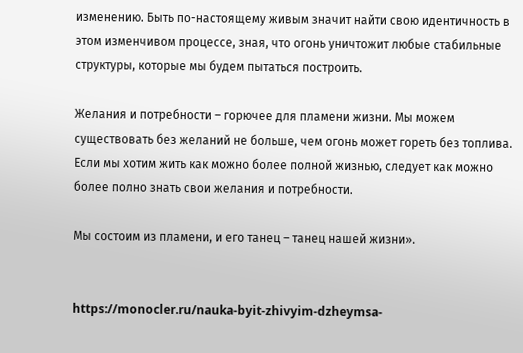изменению. Быть по-настоящему живым значит найти свою идентичность в этом изменчивом процессе, зная, что огонь уничтожит любые стабильные структуры, которые мы будем пытаться построить.

Желания и потребности – горючее для пламени жизни. Мы можем существовать без желаний не больше, чем огонь может гореть без топлива. Если мы хотим жить как можно более полной жизнью, следует как можно более полно знать свои желания и потребности.

Мы состоим из пламени, и его танец – танец нашей жизни».


https://monocler.ru/nauka-byit-zhivyim-dzheymsa-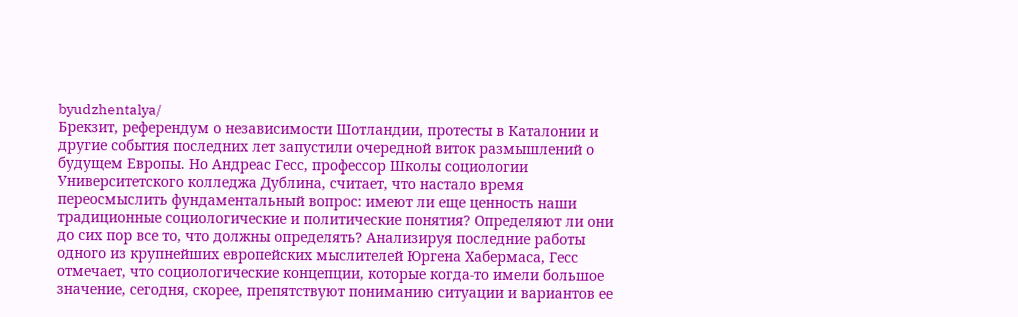byudzhentalya/
Брекзит, референдум о независимости Шотландии, протесты в Каталонии и другие события последних лет запустили очередной виток размышлений о будущем Европы. Но Андреас Гесс, профессор Школы социологии Университетского колледжа Дублина, считает, что настало время переосмыслить фундаментальный вопрос: имеют ли еще ценность наши традиционные социологические и политические понятия? Определяют ли они до сих пор все то, что должны определять? Анализируя последние работы одного из крупнейших европейских мыслителей Юргена Хабермаса, Гесс отмечает, что социологические концепции, которые когда-то имели большое значение, сегодня, скорее, препятствуют пониманию ситуации и вариантов ее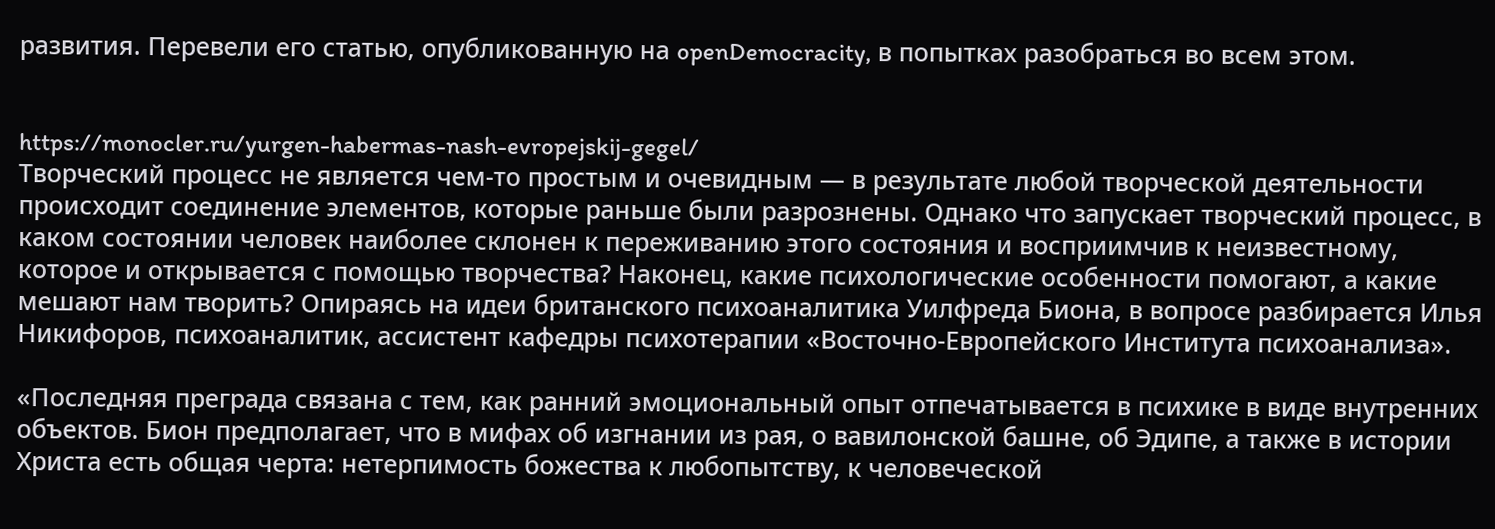развития. Перевели его статью, опубликованную на openDemocracity, в попытках разобраться во всем этом.


https://monocler.ru/yurgen-habermas-nash-evropejskij-gegel/
Творческий процесс не является чем-то простым и очевидным — в результате любой творческой деятельности происходит соединение элементов, которые раньше были разрознены. Однако что запускает творческий процесс, в каком состоянии человек наиболее склонен к переживанию этого состояния и восприимчив к неизвестному, которое и открывается с помощью творчества? Наконец, какие психологические особенности помогают, а какие мешают нам творить? Опираясь на идеи британского психоаналитика Уилфреда Биона, в вопросе разбирается Илья Никифоров, психоаналитик, ассистент кафедры психотерапии «Восточно-Европейского Института психоанализа».

«Последняя преграда связана с тем, как ранний эмоциональный опыт отпечатывается в психике в виде внутренних объектов. Бион предполагает, что в мифах об изгнании из рая, о вавилонской башне, об Эдипе, а также в истории Христа есть общая черта: нетерпимость божества к любопытству, к человеческой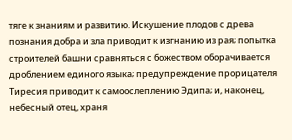тяге к знаниям и развитию. Искушение плодов с древа познания добра и зла приводит к изгнанию из рая; попытка строителей башни сравняться с божеством оборачивается дроблением единого языка; предупреждение прорицателя Тиресия приводит к самоослеплению Эдипа; и, наконец, небесный отец, храня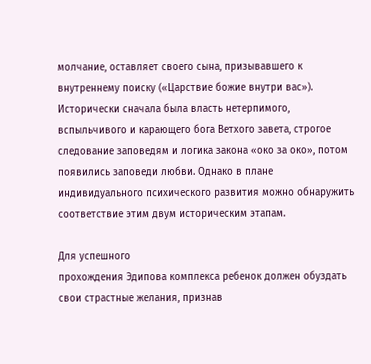молчание, оставляет своего сына, призывавшего к внутреннему поиску («Царствие божие внутри вас»). Исторически сначала была власть нетерпимого, вспыльчивого и карающего бога Ветхого завета, строгое следование заповедям и логика закона «око за око», потом появились заповеди любви. Однако в плане индивидуального психического развития можно обнаружить соответствие этим двум историческим этапам.

Для успешного
прохождения Эдипова комплекса ребенок должен обуздать свои страстные желания, признав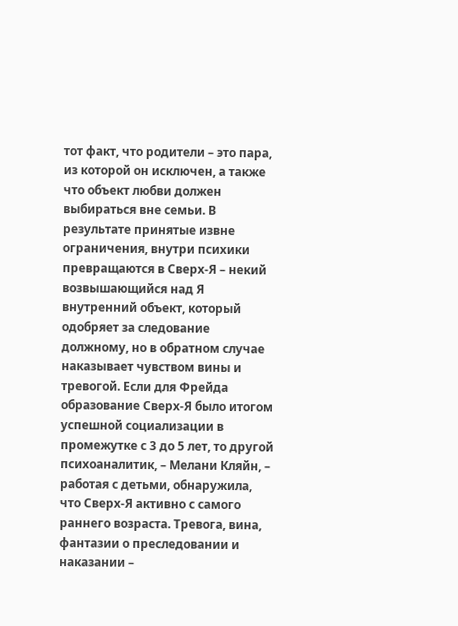тот факт, что родители – это пара, из которой он исключен, а также что объект любви должен выбираться вне семьи. В результате принятые извне ограничения, внутри психики превращаются в Сверх-Я – некий возвышающийся над Я внутренний объект, который одобряет за следование должному, но в обратном случае наказывает чувством вины и тревогой. Если для Фрейда образование Сверх-Я было итогом успешной социализации в промежутке с 3 до 5 лет, то другой психоаналитик, – Мелани Кляйн, – работая с детьми, обнаружила, что Сверх-Я активно с самого раннего возраста. Тревога, вина, фантазии о преследовании и наказании –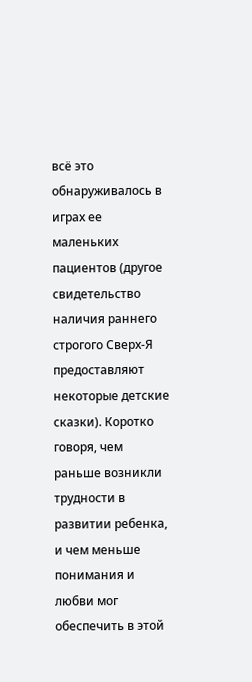всё это обнаруживалось в играх ее маленьких пациентов (другое свидетельство наличия раннего строгого Сверх-Я предоставляют некоторые детские сказки). Коротко говоря, чем раньше возникли трудности в развитии ребенка, и чем меньше понимания и любви мог обеспечить в этой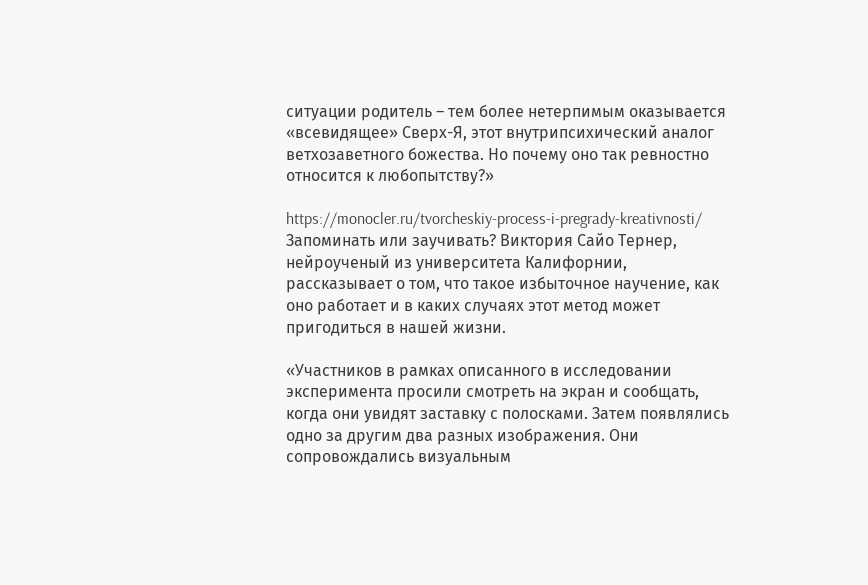ситуации родитель – тем более нетерпимым оказывается «всевидящее» Сверх-Я, этот внутрипсихический аналог ветхозаветного божества. Но почему оно так ревностно относится к любопытству?»

https://monocler.ru/tvorcheskiy-process-i-pregrady-kreativnosti/
Запоминать или заучивать? Виктория Сайо Тернер, нейроученый из университета Калифорнии, рассказывает о том, что такое избыточное научение, как оно работает и в каких случаях этот метод может пригодиться в нашей жизни.

«Участников в рамках описанного в исследовании эксперимента просили смотреть на экран и сообщать, когда они увидят заставку с полосками. Затем появлялись одно за другим два разных изображения. Они сопровождались визуальным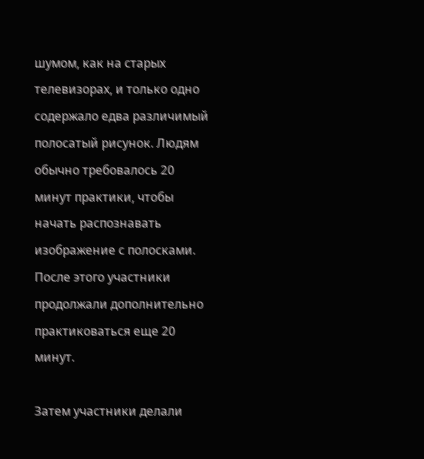шумом, как на старых телевизорах, и только одно содержало едва различимый полосатый рисунок. Людям обычно требовалось 20 минут практики, чтобы начать распознавать изображение с полосками. После этого участники продолжали дополнительно практиковаться еще 20 минут.

Затем участники делали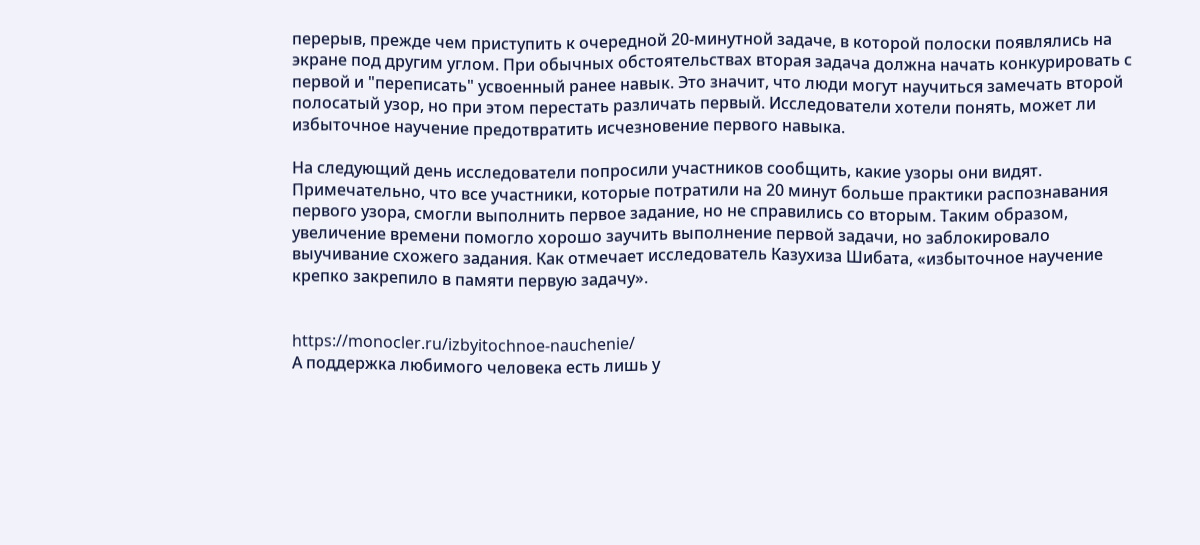перерыв, прежде чем приступить к очередной 20-минутной задаче, в которой полоски появлялись на экране под другим углом. При обычных обстоятельствах вторая задача должна начать конкурировать с первой и "переписать" усвоенный ранее навык. Это значит, что люди могут научиться замечать второй полосатый узор, но при этом перестать различать первый. Исследователи хотели понять, может ли избыточное научение предотвратить исчезновение первого навыка.

На следующий день исследователи попросили участников сообщить, какие узоры они видят. Примечательно, что все участники, которые потратили на 20 минут больше практики распознавания первого узора, смогли выполнить первое задание, но не справились со вторым. Таким образом, увеличение времени помогло хорошо заучить выполнение первой задачи, но заблокировало выучивание схожего задания. Как отмечает исследователь Казухиза Шибата, «избыточное научение крепко закрепило в памяти первую задачу».


https://monocler.ru/izbyitochnoe-nauchenie/
А поддержка любимого человека есть лишь у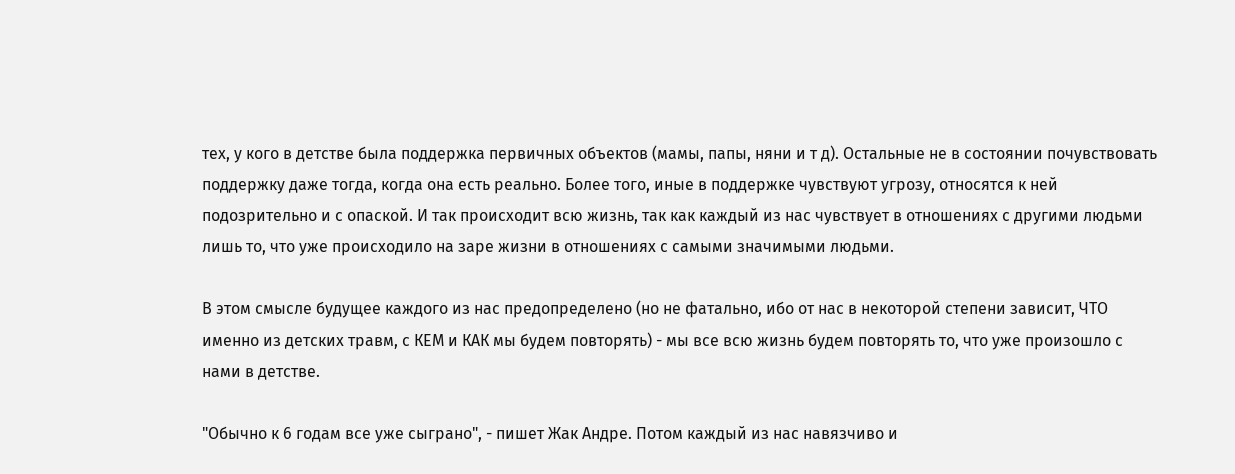тех, у кого в детстве была поддержка первичных объектов (мамы, папы, няни и т д). Остальные не в состоянии почувствовать поддержку даже тогда, когда она есть реально. Более того, иные в поддержке чувствуют угрозу, относятся к ней подозрительно и с опаской. И так происходит всю жизнь, так как каждый из нас чувствует в отношениях с другими людьми лишь то, что уже происходило на заре жизни в отношениях с самыми значимыми людьми.

В этом смысле будущее каждого из нас предопределено (но не фатально, ибо от нас в некоторой степени зависит, ЧТО именно из детских травм, с КЕМ и КАК мы будем повторять) - мы все всю жизнь будем повторять то, что уже произошло с нами в детстве.

"Обычно к 6 годам все уже сыграно", - пишет Жак Андре. Потом каждый из нас навязчиво и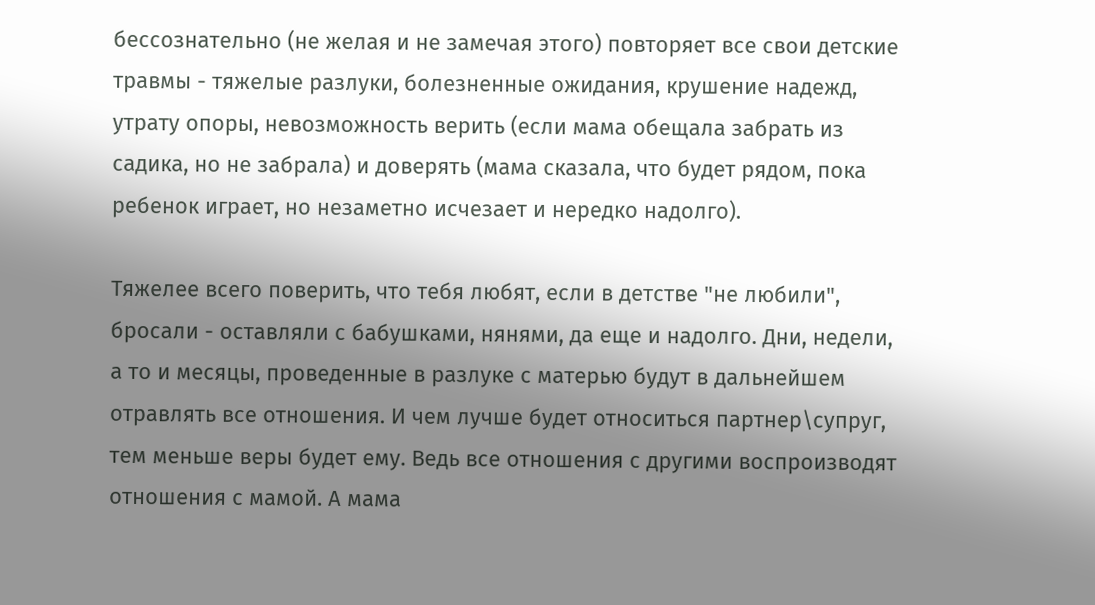бессознательно (не желая и не замечая этого) повторяет все свои детские травмы - тяжелые разлуки, болезненные ожидания, крушение надежд, утрату опоры, невозможность верить (если мама обещала забрать из садика, но не забрала) и доверять (мама сказала, что будет рядом, пока ребенок играет, но незаметно исчезает и нередко надолго).

Тяжелее всего поверить, что тебя любят, если в детстве "не любили", бросали - оставляли с бабушками, нянями, да еще и надолго. Дни, недели, а то и месяцы, проведенные в разлуке с матерью будут в дальнейшем отравлять все отношения. И чем лучше будет относиться партнер\супруг, тем меньше веры будет ему. Ведь все отношения с другими воспроизводят отношения с мамой. А мама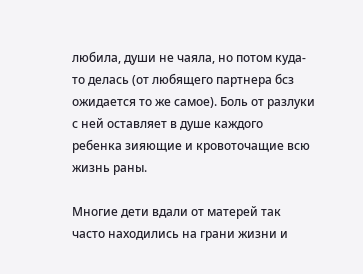любила, души не чаяла, но потом куда-то делась (от любящего партнера бсз ожидается то же самое). Боль от разлуки с ней оставляет в душе каждого ребенка зияющие и кровоточащие всю жизнь раны.

Многие дети вдали от матерей так часто находились на грани жизни и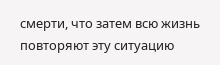смерти, что затем всю жизнь повторяют эту ситуацию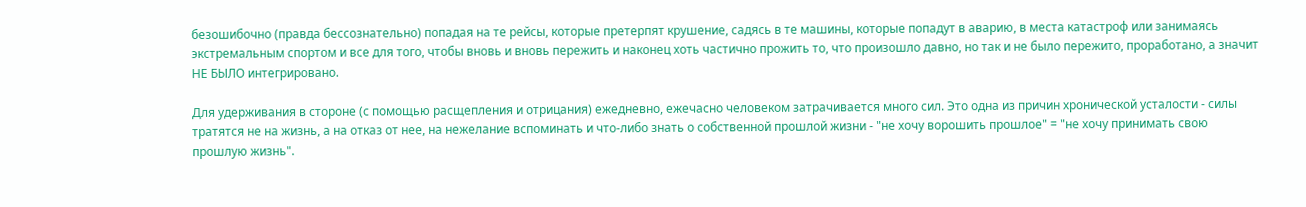безошибочно (правда бессознательно) попадая на те рейсы, которые претерпят крушение, садясь в те машины, которые попадут в аварию, в места катастроф или занимаясь экстремальным спортом и все для того, чтобы вновь и вновь пережить и наконец хоть частично прожить то, что произошло давно, но так и не было пережито, проработано, а значит НЕ БЫЛО интегрировано.

Для удерживания в стороне (с помощью расщепления и отрицания) ежедневно, ежечасно человеком затрачивается много сил. Это одна из причин хронической усталости - силы тратятся не на жизнь, а на отказ от нее, на нежелание вспоминать и что-либо знать о собственной прошлой жизни - "не хочу ворошить прошлое" = "не хочу принимать свою прошлую жизнь".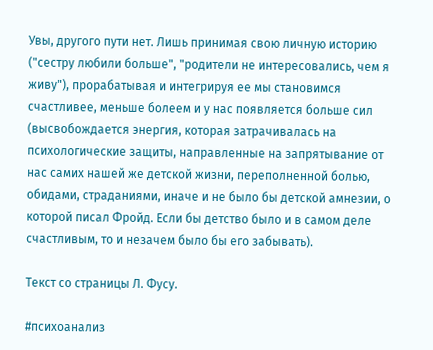Увы, другого пути нет. Лишь принимая свою личную историю ("сестру любили больше", "родители не интересовались, чем я живу"), прорабатывая и интегрируя ее мы становимся счастливее, меньше болеем и у нас появляется больше сил (высвобождается энергия, которая затрачивалась на психологические защиты, направленные на запрятывание от нас самих нашей же детской жизни, переполненной болью, обидами, страданиями, иначе и не было бы детской амнезии, о которой писал Фройд. Если бы детство было и в самом деле счастливым, то и незачем было бы его забывать).

Текст со страницы Л. Фусу.

#психоанализ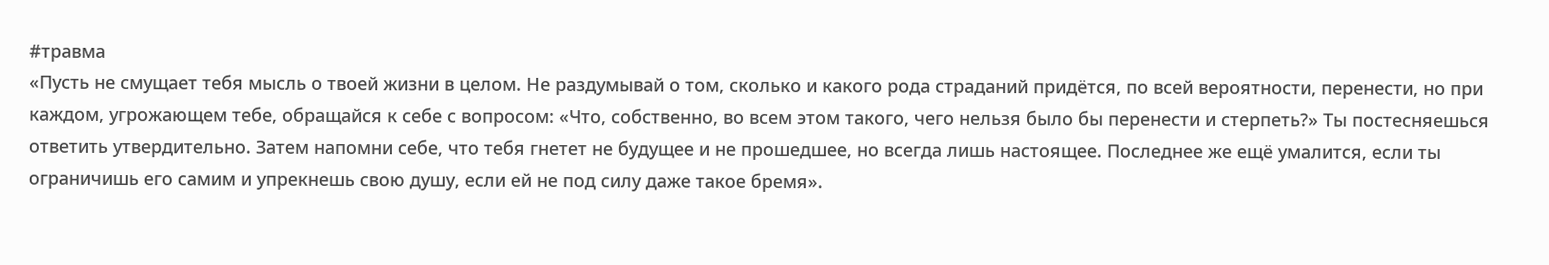#травма
«Пусть не смущает тебя мысль о твоей жизни в целом. Не раздумывай о том, сколько и какого рода страданий придётся, по всей вероятности, перенести, но при каждом, угрожающем тебе, обращайся к себе с вопросом: «Что, собственно, во всем этом такого, чего нельзя было бы перенести и стерпеть?» Ты постесняешься ответить утвердительно. Затем напомни себе, что тебя гнетет не будущее и не прошедшее, но всегда лишь настоящее. Последнее же ещё умалится, если ты ограничишь его самим и упрекнешь свою душу, если ей не под силу даже такое бремя».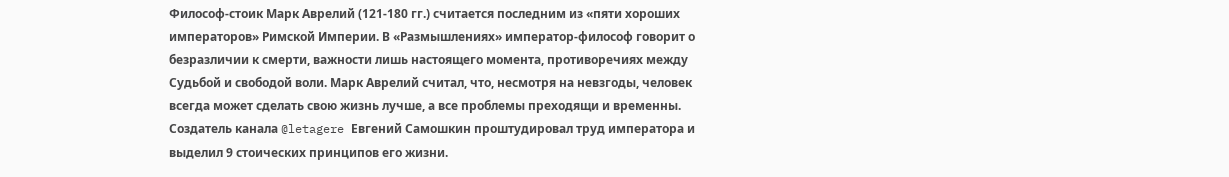Философ-стоик Марк Аврелий (121-180 гг.) считается последним из «пяти хороших императоров» Римской Империи. В «Размышлениях» император-философ говорит о безразличии к смерти, важности лишь настоящего момента, противоречиях между Судьбой и свободой воли. Марк Аврелий считал, что, несмотря на невзгоды, человек всегда может сделать свою жизнь лучше, а все проблемы преходящи и временны. Создатель канала @letagere Евгений Самошкин проштудировал труд императора и выделил 9 стоических принципов его жизни.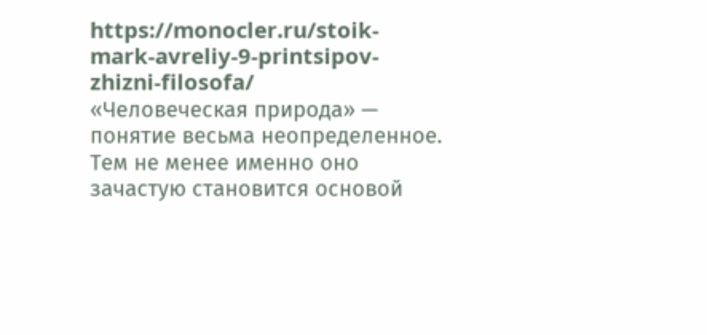https://monocler.ru/stoik-mark-avreliy-9-printsipov-zhizni-filosofa/
«Человеческая природа» — понятие весьма неопределенное. Тем не менее именно оно зачастую становится основой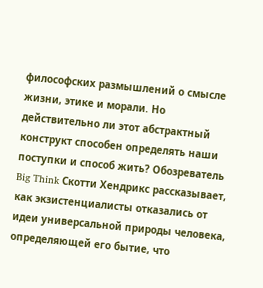философских размышлений о смысле жизни, этике и морали. Но действительно ли этот абстрактный конструкт способен определять наши поступки и способ жить? Обозреватель Big Think Скотти Хендрикс рассказывает, как экзистенциалисты отказались от идеи универсальной природы человека, определяющей его бытие, что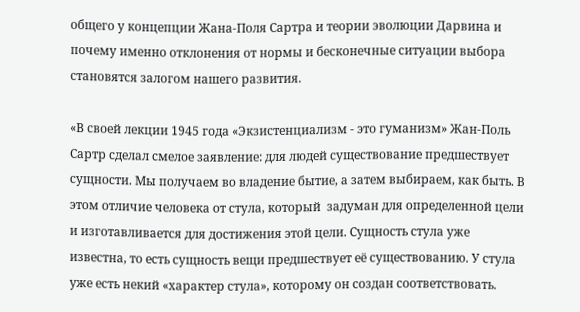общего у концепции Жана-Поля Сартра и теории эволюции Дарвина и почему именно отклонения от нормы и бесконечные ситуации выбора становятся залогом нашего развития.

«В своей лекции 1945 года «Экзистенциализм - это гуманизм» Жан-Поль Сартр сделал смелое заявление: для людей существование предшествует сущности. Мы получаем во владение бытие, а затем выбираем, как быть. В этом отличие человека от стула, который  задуман для определенной цели и изготавливается для достижения этой цели. Сущность стула уже известна, то есть сущность вещи предшествует её существованию. У стула уже есть некий «характер стула», которому он создан соответствовать.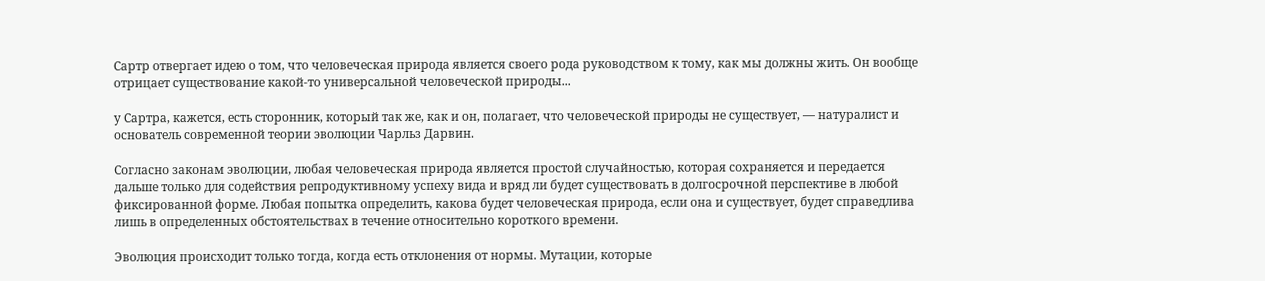Сартр отвергает идею о том, что человеческая природа является своего рода руководством к тому, как мы должны жить. Он вообще отрицает существование какой-то универсальной человеческой природы...

у Сартра, кажется, есть сторонник, который так же, как и он, полагает, что человеческой природы не существует, — натуралист и основатель современной теории эволюции Чарльз Дарвин.

Согласно законам эволюции, любая человеческая природа является простой случайностью, которая сохраняется и передается дальше только для содействия репродуктивному успеху вида и вряд ли будет существовать в долгосрочной перспективе в любой фиксированной форме. Любая попытка определить, какова будет человеческая природа, если она и существует, будет справедлива лишь в определенных обстоятельствах в течение относительно короткого времени.

Эволюция происходит только тогда, когда есть отклонения от нормы. Мутации, которые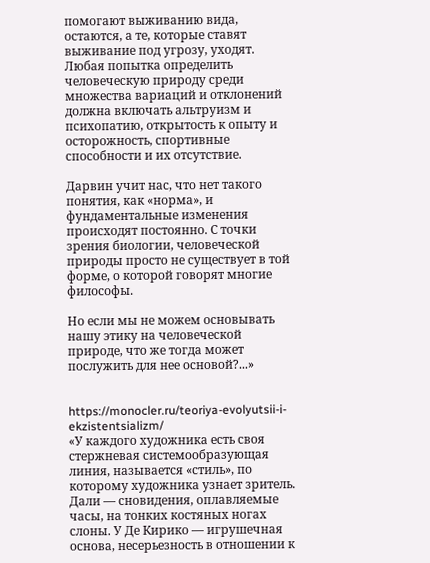помогают выживанию вида, остаются, а те, которые ставят выживание под угрозу, уходят. Любая попытка определить человеческую природу среди множества вариаций и отклонений должна включать альтруизм и психопатию, открытость к опыту и осторожность, спортивные способности и их отсутствие.

Дарвин учит нас, что нет такого понятия, как «норма», и фундаментальные изменения происходят постоянно. С точки зрения биологии, человеческой природы просто не существует в той форме, о которой говорят многие философы.

Но если мы не можем основывать нашу этику на человеческой природе, что же тогда может послужить для нее основой?...»


https://monocler.ru/teoriya-evolyutsii-i-ekzistentsializm/
«У каждого художника есть своя стержневая системообразующая линия, называется «стиль», по которому художника узнает зритель. Дали — сновидения, оплавляемые часы, на тонких костяных ногах слоны. У Де Кирико — игрушечная основа, несерьезность в отношении к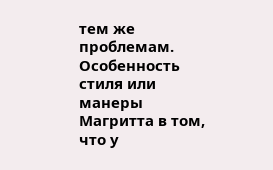тем же проблемам. Особенность стиля или манеры Магритта в том, что у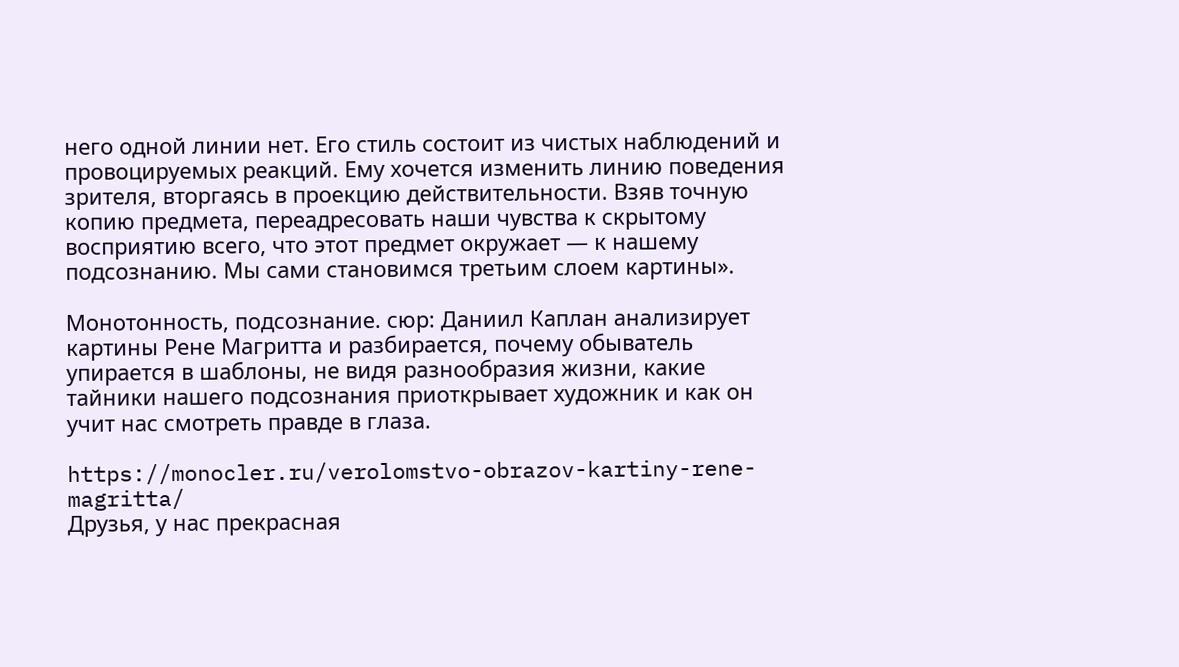него одной линии нет. Его стиль состоит из чистых наблюдений и провоцируемых реакций. Ему хочется изменить линию поведения зрителя, вторгаясь в проекцию действительности. Взяв точную копию предмета, переадресовать наши чувства к скрытому восприятию всего, что этот предмет окружает — к нашему подсознанию. Мы сами становимся третьим слоем картины».

Монотонность, подсознание. сюр: Даниил Каплан анализирует картины Рене Магритта и разбирается, почему обыватель упирается в шаблоны, не видя разнообразия жизни, какие тайники нашего подсознания приоткрывает художник и как он учит нас смотреть правде в глаза.

https://monocler.ru/verolomstvo-obrazov-kartiny-rene-magritta/
Друзья, у нас прекрасная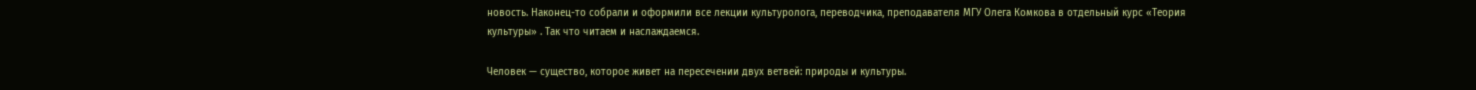новость. Наконец-то собрали и оформили все лекции культуролога, переводчика, преподавателя МГУ Олега Комкова в отдельный курс «Теория культуры» . Так что читаем и наслаждаемся.

Человек — существо, которое живет на пересечении двух ветвей: природы и культуры.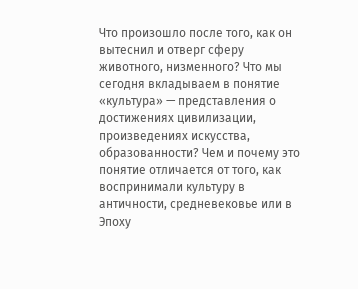Что произошло после того, как он вытеснил и отверг сферу животного, низменного? Что мы сегодня вкладываем в понятие «культура» — представления о достижениях цивилизации, произведениях искусства, образованности? Чем и почему это понятие отличается от того, как воспринимали культуру в античности, средневековье или в Эпоху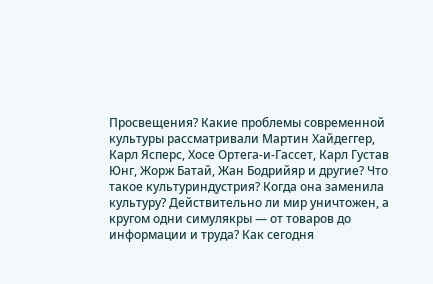Просвещения? Какие проблемы современной культуры рассматривали Мартин Хайдеггер, Карл Ясперс, Хосе Ортега-и-Гассет, Карл Густав Юнг, Жорж Батай, Жан Бодрийяр и другие? Что такое культуриндустрия? Когда она заменила культуру? Действительно ли мир уничтожен, а кругом одни симулякры — от товаров до информации и труда? Как сегодня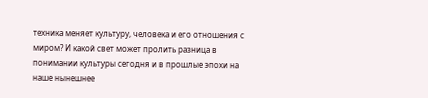техника меняет культуру, человека и его отношения с миром? И какой свет может пролить разница в понимании культуры сегодня и в прошлые эпохи на наше нынешнее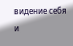видение себя и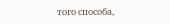того способа,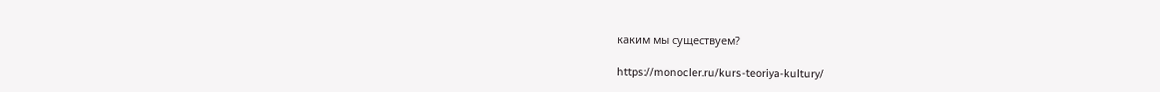каким мы существуем?

https://monocler.ru/kurs-teoriya-kultury/